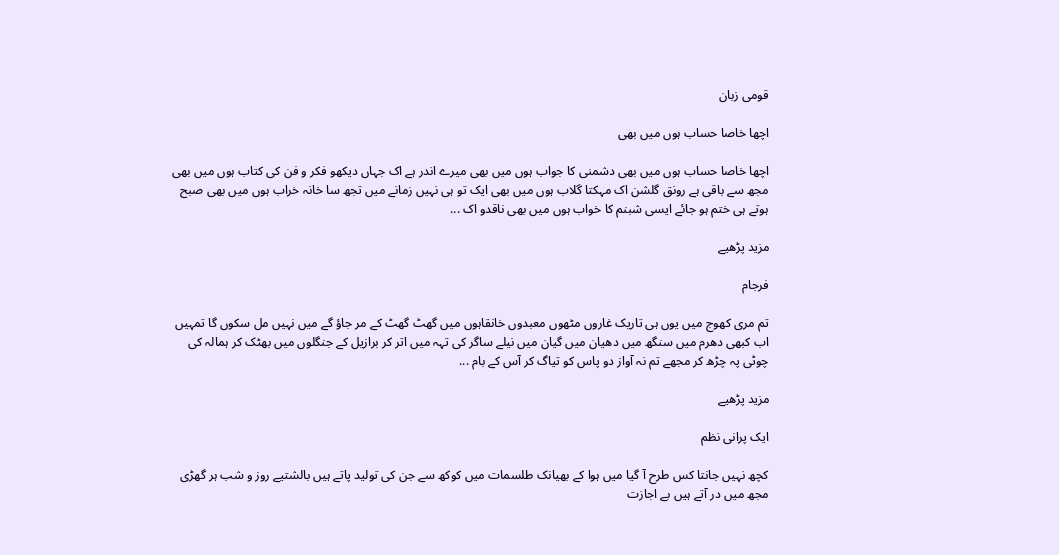قومی زبان

اچھا خاصا حساب ہوں میں بھی

اچھا خاصا حساب ہوں میں بھی دشمنی کا جواب ہوں میں بھی میرے اندر ہے اک جہاں دیکھو فکر و فن کی کتاب ہوں میں بھی مجھ سے باقی ہے رونق گلشن اک مہکتا گلاب ہوں میں بھی ایک تو ہی نہیں زمانے میں تجھ سا خانہ خراب ہوں میں بھی صبح ہوتے ہی ختم ہو جائے ایسی شبنم کا خواب ہوں میں بھی ناقدو اک ...

مزید پڑھیے

فرجام

تم مری کھوج میں یوں ہی تاریک غاروں مٹھوں معبدوں خانقاہوں میں گھٹ گھٹ کے مر جاؤ گے میں نہیں مل سکوں گا تمہیں اب کبھی دھرم میں سنگھ میں دھیان میں گیان میں نیلے ساگر کی تہہ میں اتر کر برازیل کے جنگلوں میں بھٹک کر ہمالہ کی چوٹی پہ چڑھ کر مجھے تم نہ آواز دو پاس کو تیاگ کر آس کے بام ...

مزید پڑھیے

ایک پرانی نظم

کچھ نہیں جانتا کس طرح آ گیا میں ہوا کے بھیانک طلسمات میں کوکھ سے جن کی تولید پاتے ہیں بالشتیے روز و شب ہر گھڑی مجھ میں در آتے ہیں بے اجازت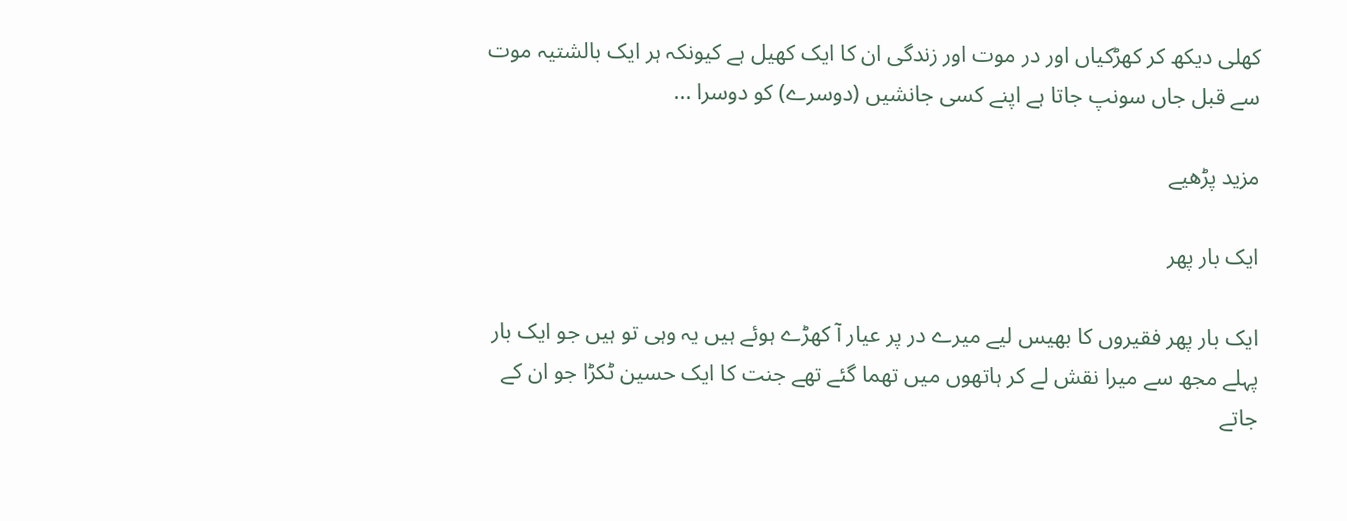کھلی دیکھ کر کھڑکیاں اور در موت اور زندگی ان کا ایک کھیل ہے کیونکہ ہر ایک بالشتیہ موت سے قبل جاں سونپ جاتا ہے اپنے کسی جانشیں (دوسرے) کو دوسرا ...

مزید پڑھیے

ایک بار پھر

ایک بار پھر فقیروں کا بھیس لیے میرے در پر عیار آ کھڑے ہوئے ہیں یہ وہی تو ہیں جو ایک بار پہلے مجھ سے میرا نقش لے کر ہاتھوں میں تھما گئے تھے جنت کا ایک حسین ٹکڑا جو ان کے جاتے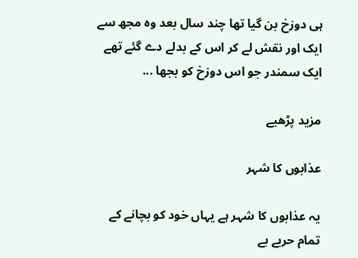ہی دوزخ بن گیا تھا چند سال بعد وہ مجھ سے ایک اور نقش لے کر اس کے بدلے دے گئے تھے ایک سمندر جو اس دوزخ کو بجھا ...

مزید پڑھیے

عذابوں کا شہر

یہ عذابوں کا شہر ہے یہاں خود کو بچانے کے تمام حربے بے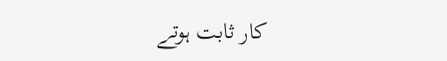کار ثابت ہوتے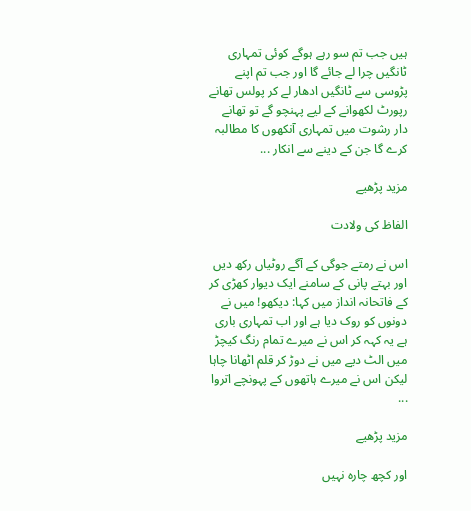ہیں جب تم سو رہے ہوگے کوئی تمہاری ٹانگیں چرا لے جائے گا اور جب تم اپنے پڑوسی سے ٹانگیں ادھار لے کر پولس تھانے رپورٹ لکھوانے کے لیے پہنچو گے تو تھانے دار رشوت میں تمہاری آنکھوں کا مطالبہ کرے گا جن کے دینے سے انکار ...

مزید پڑھیے

الفاظ کی ولادت

اس نے رمتے جوگی کے آگے روٹیاں رکھ دیں اور بہتے پانی کے سامنے ایک دیوار کھڑی کر کے فاتحانہ انداز میں کہا: دیکھو! میں نے دونوں کو روک دیا ہے اور اب تمہاری باری ہے یہ کہہ کر اس نے میرے تمام رنگ کیچڑ میں الٹ دیے میں نے دوڑ کر قلم اٹھانا چاہا لیکن اس نے میرے ہاتھوں کے پہونچے اتروا ...

مزید پڑھیے

اور کچھ چارہ نہیں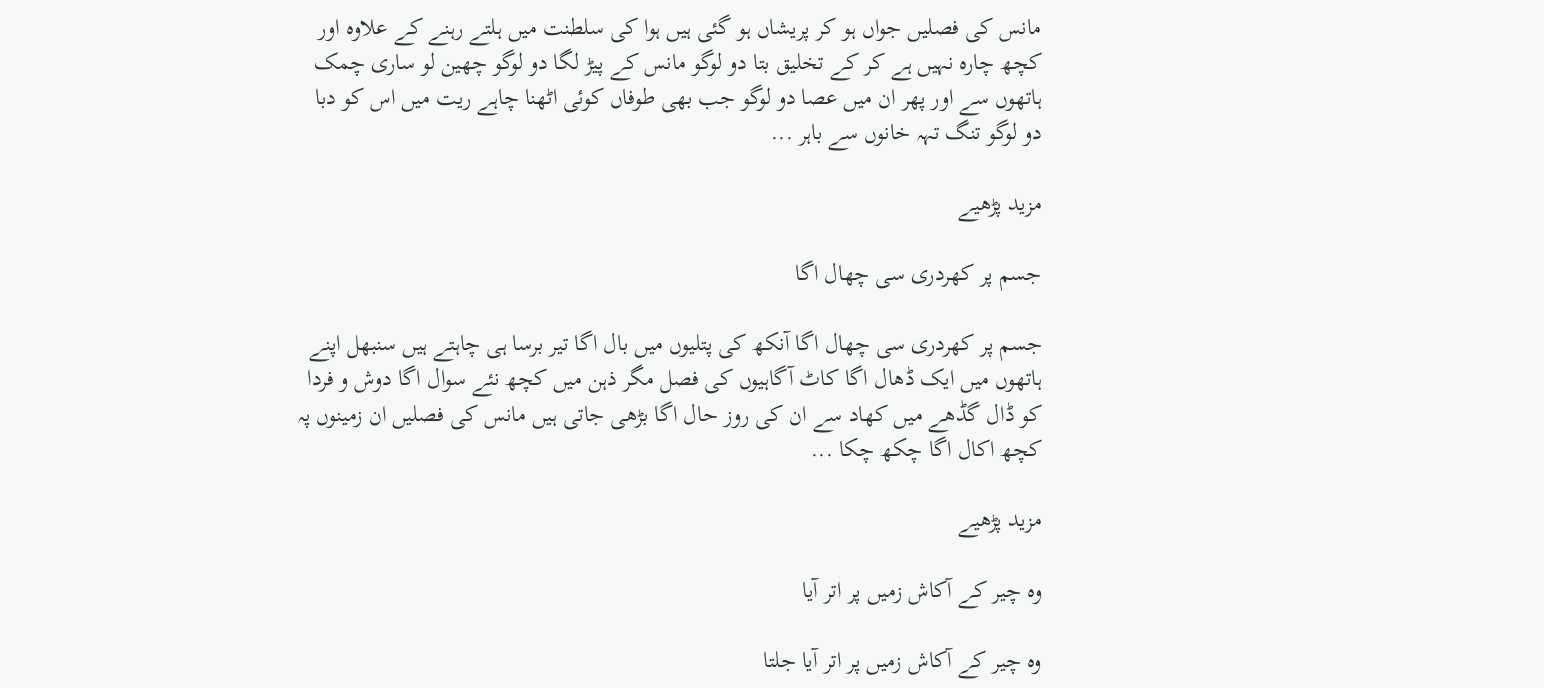مانس کی فصلیں جواں ہو کر پریشاں ہو گئی ہیں ہوا کی سلطنت میں ہلتے رہنے کے علاوہ اور کچھ چارہ نہیں ہے کر کے تخلیق بتا دو لوگو مانس کے پیڑ لگا دو لوگو چھین لو ساری چمک ہاتھوں سے اور پھر ان میں عصا دو لوگو جب بھی طوفاں کوئی اٹھنا چاہے ریت میں اس کو دبا دو لوگو تنگ تہہ خانوں سے باہر ...

مزید پڑھیے

جسم پر کھردری سی چھال اگا

جسم پر کھردری سی چھال اگا آنکھ کی پتلیوں میں بال اگا تیر برسا ہی چاہتے ہیں سنبھل اپنے ہاتھوں میں ایک ڈھال اگا کاٹ آگاہیوں کی فصل مگر ذہن میں کچھ نئے سوال اگا دوش و فردا کو ڈال گڈھے میں کھاد سے ان کی روز حال اگا بڑھی جاتی ہیں مانس کی فصلیں ان زمینوں پہ کچھ اکال اگا چکھ چکا ...

مزید پڑھیے

وہ چیر کے آکاش زمیں پر اتر آیا

وہ چیر کے آکاش زمیں پر اتر آیا جلتا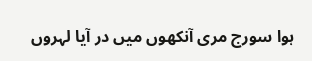ہوا سورج مری آنکھوں میں در آیا لہروں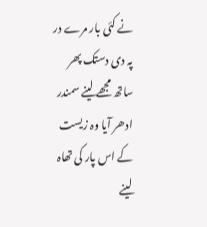نے کئی بار مرے در پہ دی دستک پھر ساتھ مجھے لینے سمندر ادھر آیا وہ زیست کے اس پار کی تھاہ لینے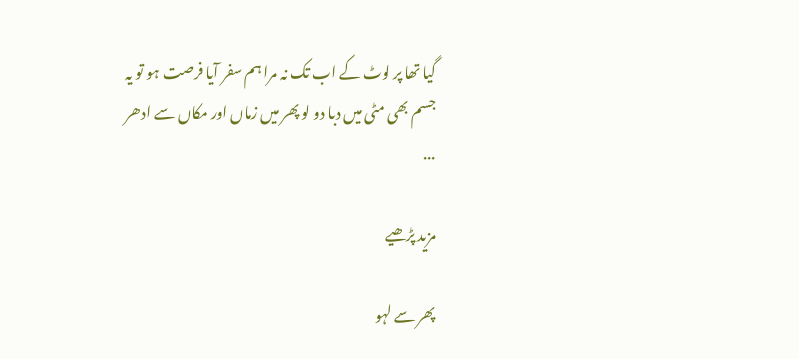گیا تھا پر لوٹ کے اب تک نہ مرا ہم سفر آیا فرصت ہو تو یہ جسم بھی مٹی میں دبا دو لو پھر میں زماں اور مکاں سے ادھر ...

مزید پڑھیے

پھر سے لہو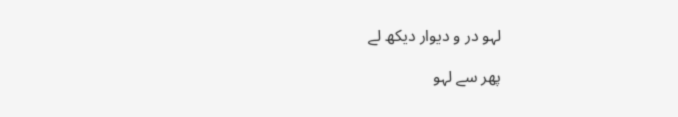لہو در و دیوار دیکھ لے

پھر سے لہو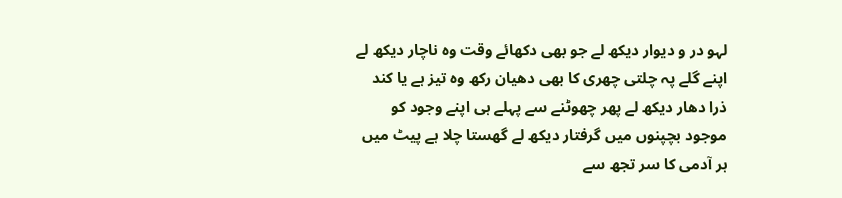لہو در و دیوار دیکھ لے جو بھی دکھائے وقت وہ ناچار دیکھ لے اپنے گلے پہ چلتی چھری کا بھی دھیان رکھ وہ تیز ہے یا کند ذرا دھار دیکھ لے پھر چھوٹنے سے پہلے ہی اپنے وجود کو موجود بچپنوں میں گرفتار دیکھ لے گھستا چلا ہے پیٹ میں ہر آدمی کا سر تجھ سے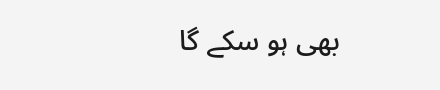بھی ہو سکے گا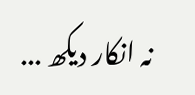نہ انکار دیکھ ...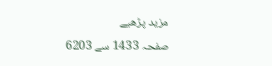مزید پڑھیے
صفحہ 1433 سے 6203